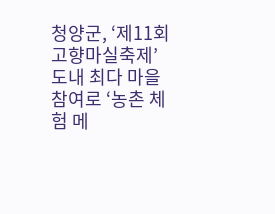청양군, ‘제11회 고향마실축제’ 도내 최다 마을 참여로 ‘농촌 체험 메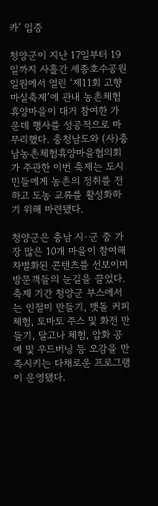카’ 입증

청양군이 지난 17일부터 19일까지 사흘간 세종호수공원 일원에서 열린 ‘제11회 고향마실축제’에 관내 농촌체험휴양마을이 대거 참여한 가운데 행사를 성공적으로 마무리했다. 충청남도와 (사)충남농촌체험휴양마을협의회가 주관한 이번 축제는 도시민들에게 농촌의 정취를 전하고 도농 교류를 활성화하기 위해 마련됐다.

청양군은 충남 시·군 중 가장 많은 10개 마을이 참여해 차별화된 콘텐츠를 선보이며 방문객들의 눈길을 끌었다. 축제 기간 청양군 부스에서는 인절미 만들기, 맷돌 커피 체험, 토마토 주스 및 화전 만들기, 달고나 체험, 압화 공예 및 우드버닝 등 오감을 만족시키는 다채로운 프로그램이 운영됐다.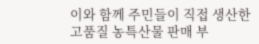이와 함께 주민들이 직접 생산한 고품질 농특산물 판매 부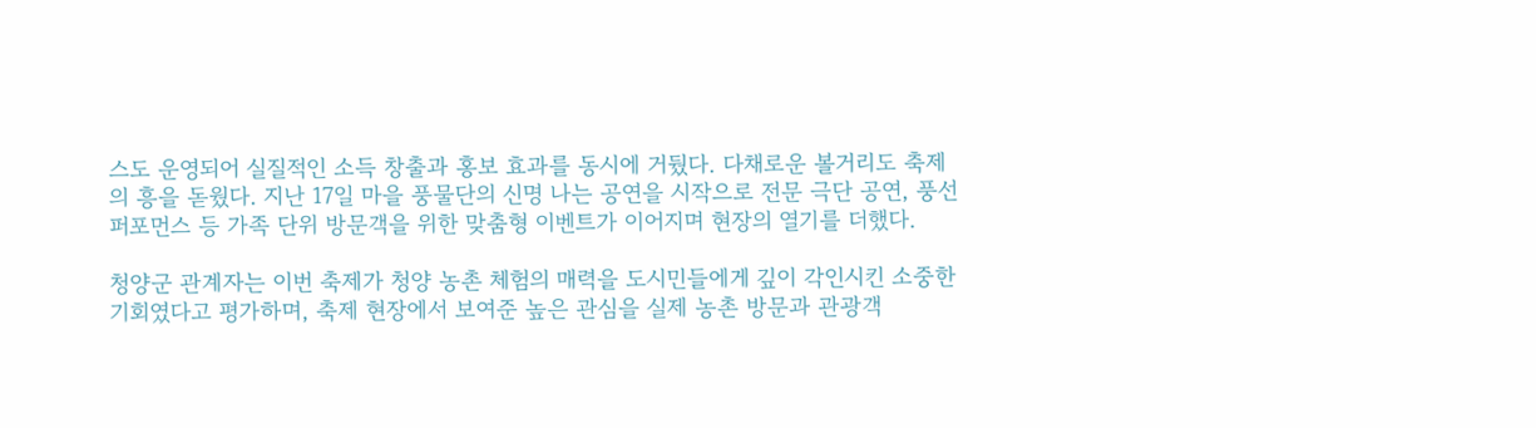스도 운영되어 실질적인 소득 창출과 홍보 효과를 동시에 거뒀다. 다채로운 볼거리도 축제의 흥을 돋웠다. 지난 17일 마을 풍물단의 신명 나는 공연을 시작으로 전문 극단 공연, 풍선 퍼포먼스 등 가족 단위 방문객을 위한 맞춤형 이벤트가 이어지며 현장의 열기를 더했다.

청양군 관계자는 이번 축제가 청양 농촌 체험의 매력을 도시민들에게 깊이 각인시킨 소중한 기회였다고 평가하며, 축제 현장에서 보여준 높은 관심을 실제 농촌 방문과 관광객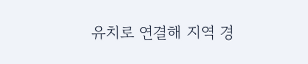유치로 연결해 지역 경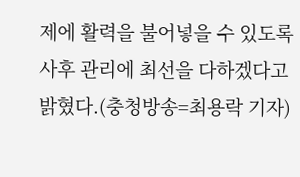제에 활력을 불어넣을 수 있도록 사후 관리에 최선을 다하겠다고 밝혔다.(충청방송=최용락 기자)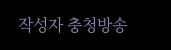작성자 충청방송